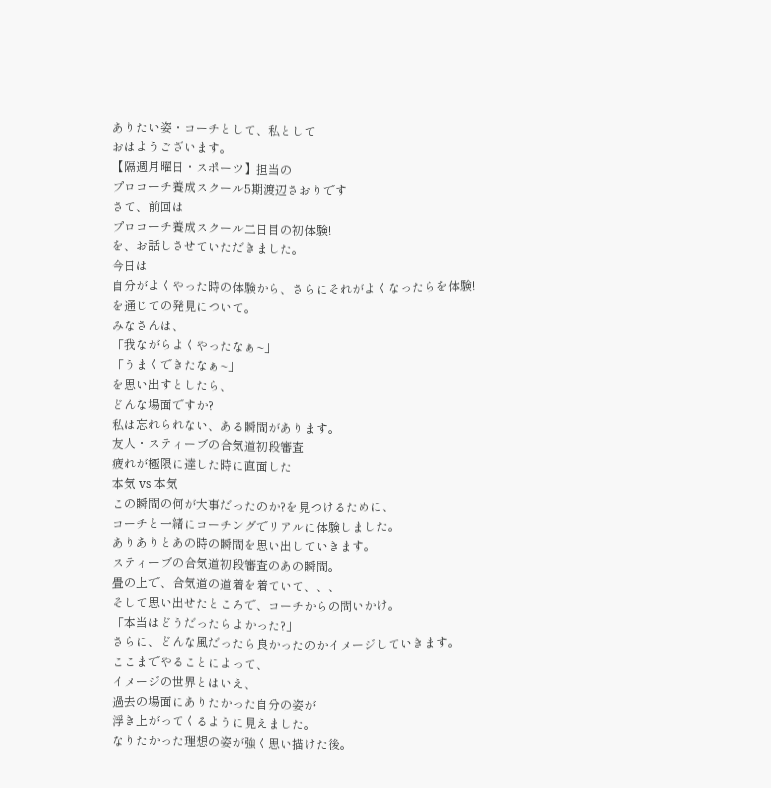ありたい姿・コーチとして、私として
おはようございます。
【隔週月曜日・スポーツ】担当の
プロコーチ養成スクール5期渡辺さおりです
さて、前回は
プロコーチ養成スクール二日目の初体験!
を、お話しさせていただきました。
今日は
自分がよくやった時の体験から、さらにそれがよくなったらを体験!
を通じての発見について。
みなさんは、
「我ながらよくやったなぁ~」
「うまくできたなぁ~」
を思い出すとしたら、
どんな場面ですか?
私は忘れられない、ある瞬間があります。
友人・スティーブの合気道初段審査
疲れが極限に達した時に直面した
本気 vs 本気
この瞬間の何が大事だったのか?を見つけるために、
コーチと一緒にコーチングでリアルに体験しました。
ありありとあの時の瞬間を思い出していきます。
スティーブの合気道初段審査のあの瞬間。
畳の上で、合気道の道着を着ていて、、、
そして思い出せたところで、コーチからの問いかけ。
「本当はどうだったらよかった?」
さらに、どんな風だったら良かったのかイメージしていきます。
ここまでやることによって、
イメージの世界とはいえ、
過去の場面にありたかった自分の姿が
浮き上がってくるように見えました。
なりたかった理想の姿が強く思い描けた後。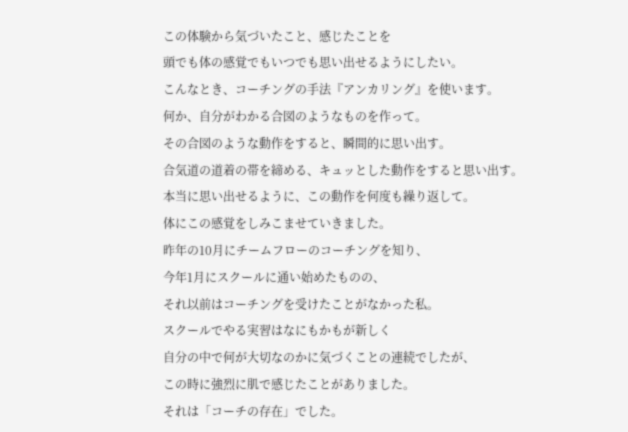この体験から気づいたこと、感じたことを
頭でも体の感覚でもいつでも思い出せるようにしたい。
こんなとき、コーチングの手法『アンカリング』を使います。
何か、自分がわかる合図のようなものを作って。
その合図のような動作をすると、瞬間的に思い出す。
合気道の道着の帯を締める、キュッとした動作をすると思い出す。
本当に思い出せるように、この動作を何度も繰り返して。
体にこの感覚をしみこませていきました。
昨年の10月にチームフローのコーチングを知り、
今年1月にスクールに通い始めたものの、
それ以前はコーチングを受けたことがなかった私。
スクールでやる実習はなにもかもが新しく
自分の中で何が大切なのかに気づくことの連続でしたが、
この時に強烈に肌で感じたことがありました。
それは「コーチの存在」でした。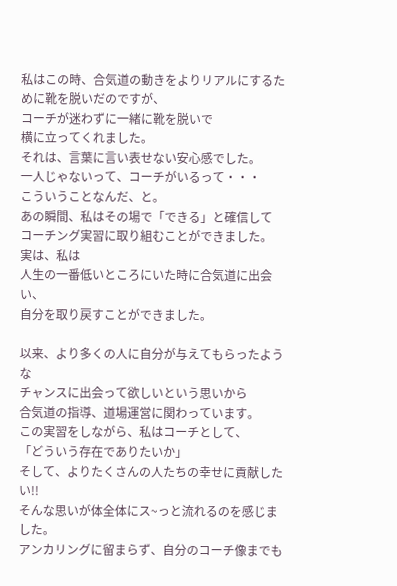私はこの時、合気道の動きをよりリアルにするために靴を脱いだのですが、
コーチが迷わずに一緒に靴を脱いで
横に立ってくれました。
それは、言葉に言い表せない安心感でした。
一人じゃないって、コーチがいるって・・・
こういうことなんだ、と。
あの瞬間、私はその場で「できる」と確信して
コーチング実習に取り組むことができました。
実は、私は
人生の一番低いところにいた時に合気道に出会い、
自分を取り戻すことができました。

以来、より多くの人に自分が与えてもらったような
チャンスに出会って欲しいという思いから
合気道の指導、道場運営に関わっています。
この実習をしながら、私はコーチとして、
「どういう存在でありたいか」
そして、よりたくさんの人たちの幸せに貢献したい!!
そんな思いが体全体にス~っと流れるのを感じました。
アンカリングに留まらず、自分のコーチ像までも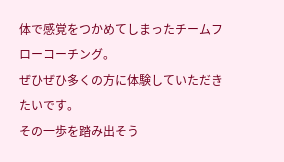体で感覚をつかめてしまったチームフローコーチング。
ぜひぜひ多くの方に体験していただきたいです。
その一歩を踏み出そう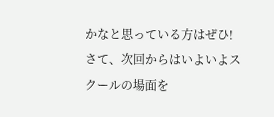かなと思っている方はぜひ!
さて、次回からはいよいよスクールの場面を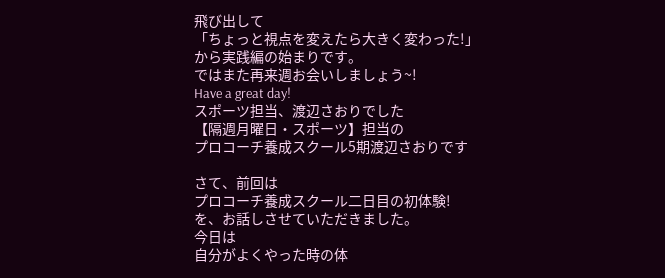飛び出して
「ちょっと視点を変えたら大きく変わった!」
から実践編の始まりです。
ではまた再来週お会いしましょう~!
Have a great day!
スポーツ担当、渡辺さおりでした
【隔週月曜日・スポーツ】担当の
プロコーチ養成スクール5期渡辺さおりです

さて、前回は
プロコーチ養成スクール二日目の初体験!
を、お話しさせていただきました。
今日は
自分がよくやった時の体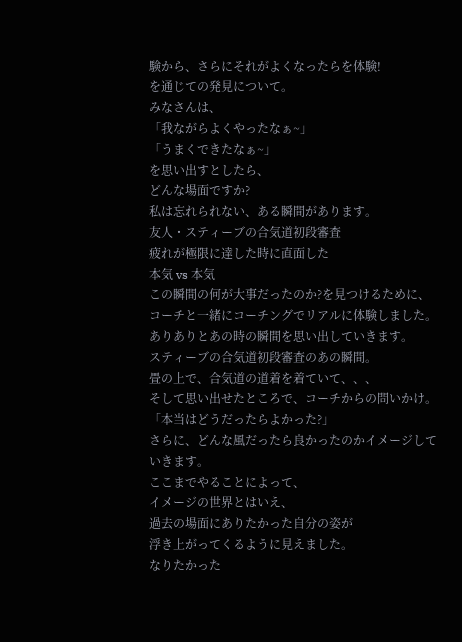験から、さらにそれがよくなったらを体験!
を通じての発見について。
みなさんは、
「我ながらよくやったなぁ~」
「うまくできたなぁ~」
を思い出すとしたら、
どんな場面ですか?
私は忘れられない、ある瞬間があります。
友人・スティーブの合気道初段審査
疲れが極限に達した時に直面した
本気 vs 本気
この瞬間の何が大事だったのか?を見つけるために、
コーチと一緒にコーチングでリアルに体験しました。
ありありとあの時の瞬間を思い出していきます。
スティーブの合気道初段審査のあの瞬間。
畳の上で、合気道の道着を着ていて、、、
そして思い出せたところで、コーチからの問いかけ。
「本当はどうだったらよかった?」
さらに、どんな風だったら良かったのかイメージしていきます。
ここまでやることによって、
イメージの世界とはいえ、
過去の場面にありたかった自分の姿が
浮き上がってくるように見えました。
なりたかった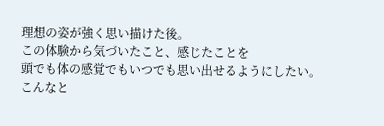理想の姿が強く思い描けた後。
この体験から気づいたこと、感じたことを
頭でも体の感覚でもいつでも思い出せるようにしたい。
こんなと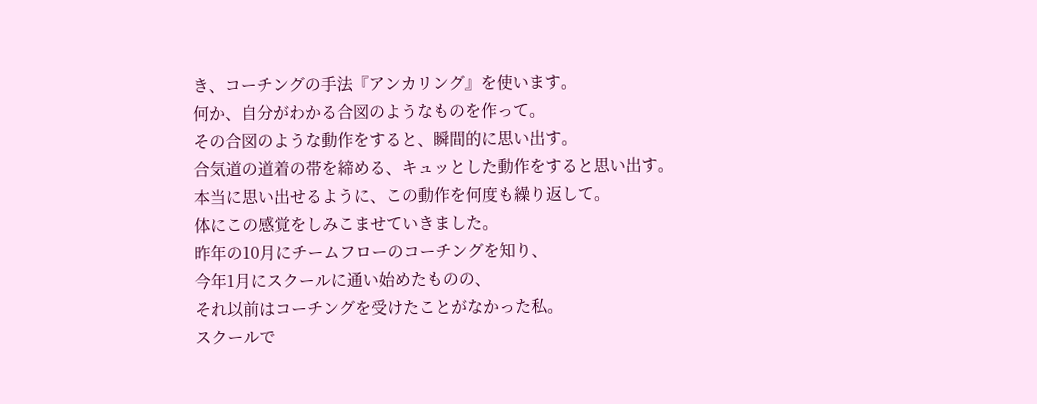き、コーチングの手法『アンカリング』を使います。
何か、自分がわかる合図のようなものを作って。
その合図のような動作をすると、瞬間的に思い出す。
合気道の道着の帯を締める、キュッとした動作をすると思い出す。
本当に思い出せるように、この動作を何度も繰り返して。
体にこの感覚をしみこませていきました。
昨年の10月にチームフローのコーチングを知り、
今年1月にスクールに通い始めたものの、
それ以前はコーチングを受けたことがなかった私。
スクールで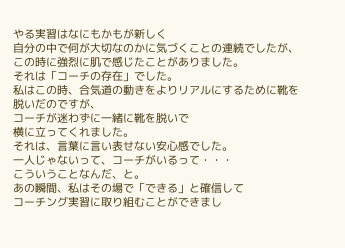やる実習はなにもかもが新しく
自分の中で何が大切なのかに気づくことの連続でしたが、
この時に強烈に肌で感じたことがありました。
それは「コーチの存在」でした。
私はこの時、合気道の動きをよりリアルにするために靴を脱いだのですが、
コーチが迷わずに一緒に靴を脱いで
横に立ってくれました。
それは、言葉に言い表せない安心感でした。
一人じゃないって、コーチがいるって・・・
こういうことなんだ、と。
あの瞬間、私はその場で「できる」と確信して
コーチング実習に取り組むことができまし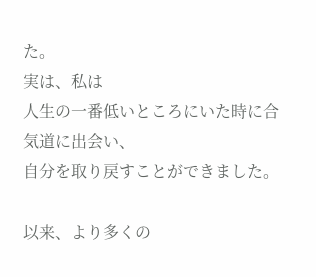た。
実は、私は
人生の一番低いところにいた時に合気道に出会い、
自分を取り戻すことができました。

以来、より多くの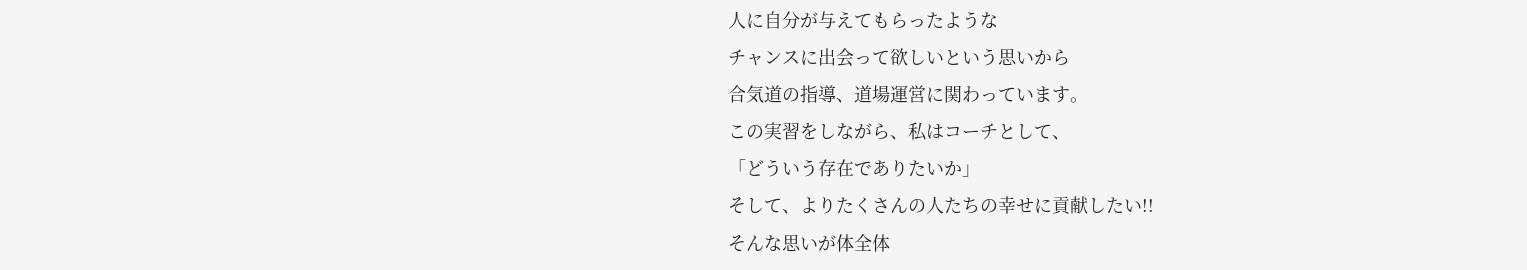人に自分が与えてもらったような
チャンスに出会って欲しいという思いから
合気道の指導、道場運営に関わっています。
この実習をしながら、私はコーチとして、
「どういう存在でありたいか」
そして、よりたくさんの人たちの幸せに貢献したい!!
そんな思いが体全体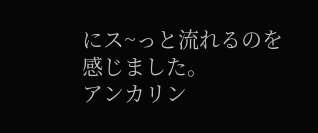にス~っと流れるのを感じました。
アンカリン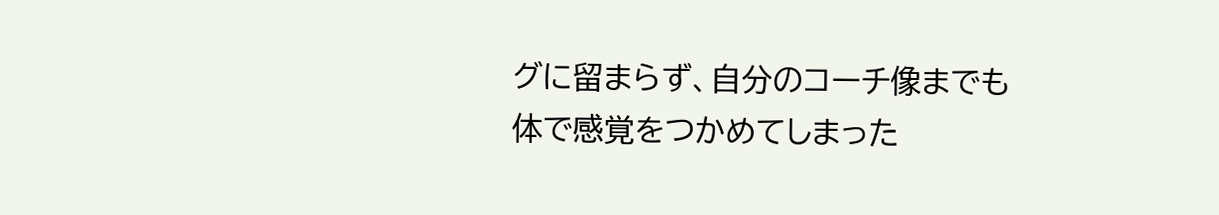グに留まらず、自分のコーチ像までも
体で感覚をつかめてしまった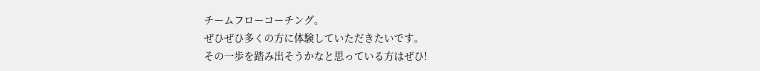チームフローコーチング。
ぜひぜひ多くの方に体験していただきたいです。
その一歩を踏み出そうかなと思っている方はぜひ!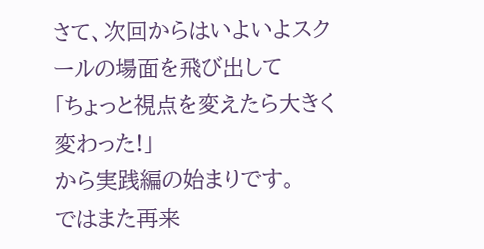さて、次回からはいよいよスクールの場面を飛び出して
「ちょっと視点を変えたら大きく変わった!」
から実践編の始まりです。
ではまた再来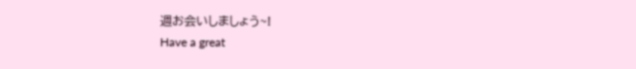週お会いしましょう~!
Have a great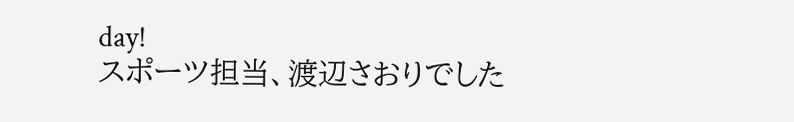day!
スポーツ担当、渡辺さおりでした